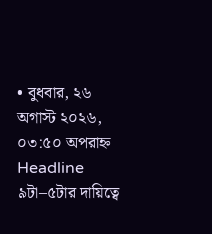• বুধবার, ২৬ অগাস্ট ২০২৬, ০৩:৫০ অপরাহ্ন
Headline
৯টা–৫টার দায়িত্বে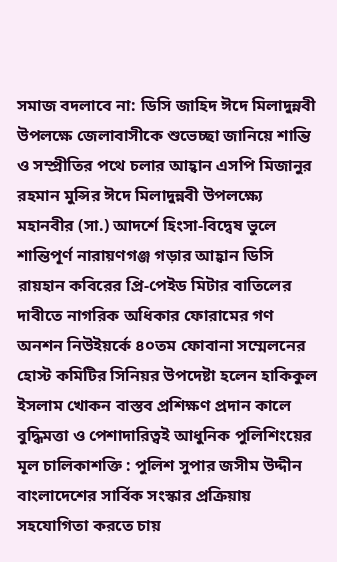সমাজ বদলাবে না: ডিসি জাহিদ ঈদে মিলাদুন্নবী উপলক্ষে জেলাবাসীকে শুভেচ্ছা জানিয়ে শান্তি ও সম্প্রীতির পথে চলার আহ্বান এসপি মিজানুর রহমান মুন্সির ঈদে মিলাদুন্নবী উপলক্ষ্যে মহানবীর (সা.) আদর্শে হিংসা-বিদ্বেষ ভুলে শান্তিপূর্ণ নারায়ণগঞ্জ গড়ার আহ্বান ডিসি রায়হান কবিরের প্রি-পেইড মিটার বাতিলের দাবীতে নাগরিক অধিকার ফোরামের গণ অনশন নিউইয়র্কে ৪০তম ফোবানা সম্মেলনের হোস্ট কমিটির সিনিয়র উপদেষ্টা হলেন হাকিকুল ইসলাম খোকন বাস্তব প্রশিক্ষণ প্রদান কালে বুদ্ধিমত্তা ও পেশাদারিত্বই আধুনিক পুলিশিংয়ের মূল চালিকাশক্তি : পুলিশ সুপার জসীম উদ্দীন বাংলাদেশের সার্বিক সংস্কার প্রক্রিয়ায় সহযোগিতা করতে চায়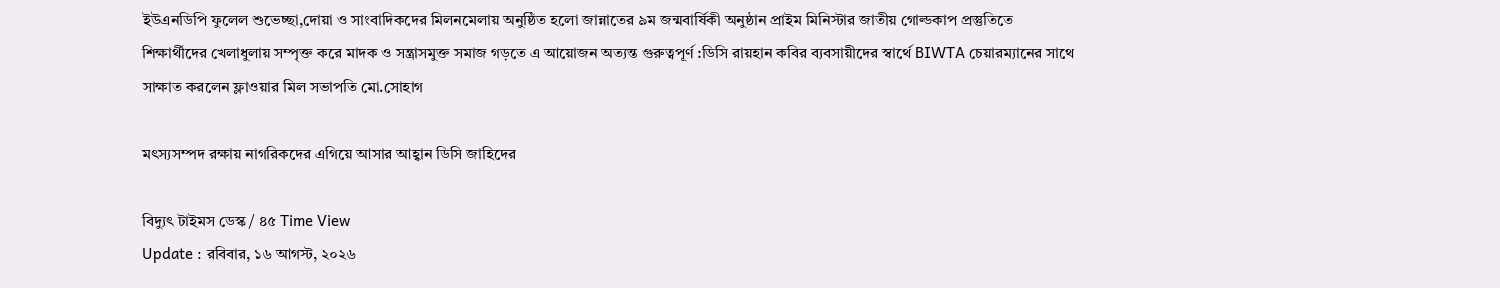ইউএনডিপি ফুলেল শুভেচ্ছা,দোয়া ও সাংবাদিকদের মিলনমেলায় অনুষ্ঠিত হলো জান্নাতের ৯ম জন্মবার্ষিকী অনুষ্ঠান প্রাইম মিনিস্টার জাতীয় গোল্ডকাপ প্রস্তুতিতে শিক্ষার্থীদের খেলাধুলায় সম্পৃক্ত করে মাদক ও সন্ত্রাসমুক্ত সমাজ গড়তে এ আয়োজন অত্যন্ত গুরুত্বপূর্ণ :ডিসি রায়হান কবির ব‍্যবসায়ীদের স্বার্থে BIWTA চেয়ারম্যানের সাথে সাক্ষাত করলেন ফ্লাওয়ার মিল সভাপতি মো.সোহাগ

মৎস্যসম্পদ রক্ষায় নাগরিকদের এগিয়ে আসার আহ্বান ডিসি জাহিদের

বিদ্যুৎ টাইমস ডেস্ক / ৪৫ Time View
Update : রবিবার, ১৬ আগস্ট, ২০২৬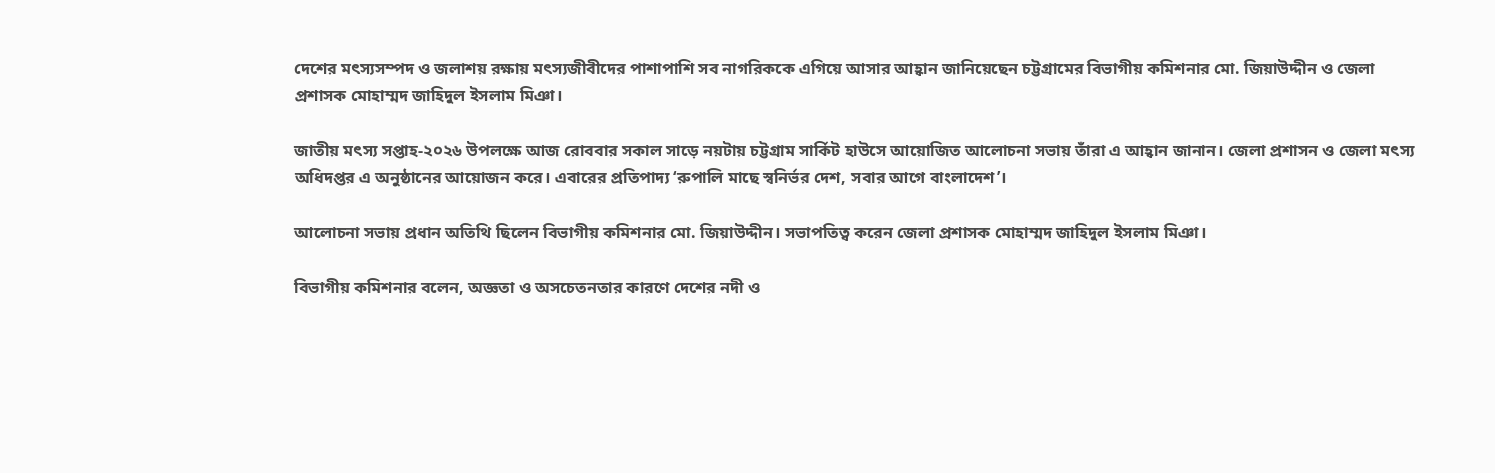দেশের মৎস্যসম্পদ ও জলাশয় রক্ষায় মৎস্যজীবীদের পাশাপাশি সব নাগরিককে এগিয়ে আসার আহ্বান জানিয়েছেন চট্টগ্রামের বিভাগীয় কমিশনার মো. জিয়াউদ্দীন ও জেলা প্রশাসক মোহাম্মদ জাহিদুল ইসলাম মিঞা।

জাতীয় মৎস্য সপ্তাহ-২০২৬ উপলক্ষে আজ রোববার সকাল সাড়ে নয়টায় চট্টগ্রাম সার্কিট হাউসে আয়োজিত আলোচনা সভায় তাঁরা এ আহ্বান জানান। জেলা প্রশাসন ও জেলা মৎস্য অধিদপ্তর এ অনুষ্ঠানের আয়োজন করে। এবারের প্রতিপাদ্য ‘রুপালি মাছে স্বনির্ভর দেশ, সবার আগে বাংলাদেশ’।

আলোচনা সভায় প্রধান অতিথি ছিলেন বিভাগীয় কমিশনার মো. জিয়াউদ্দীন। সভাপতিত্ব করেন জেলা প্রশাসক মোহাম্মদ জাহিদুল ইসলাম মিঞা।

বিভাগীয় কমিশনার বলেন, অজ্ঞতা ও অসচেতনতার কারণে দেশের নদী ও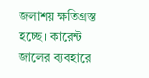জলাশয় ক্ষতিগ্রস্ত হচ্ছে। কারেন্ট জালের ব্যবহারে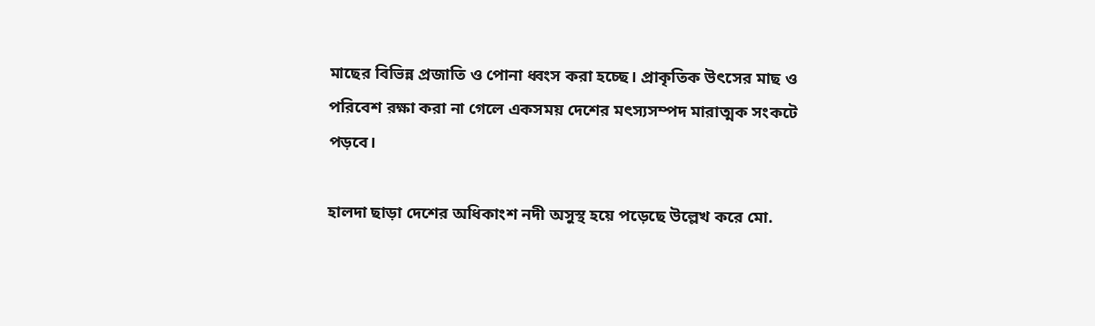মাছের বিভিন্ন প্রজাতি ও পোনা ধ্বংস করা হচ্ছে। প্রাকৃতিক উৎসের মাছ ও পরিবেশ রক্ষা করা না গেলে একসময় দেশের মৎস্যসম্পদ মারাত্মক সংকটে পড়বে।

হালদা ছাড়া দেশের অধিকাংশ নদী অসুস্থ হয়ে পড়েছে উল্লেখ করে মো.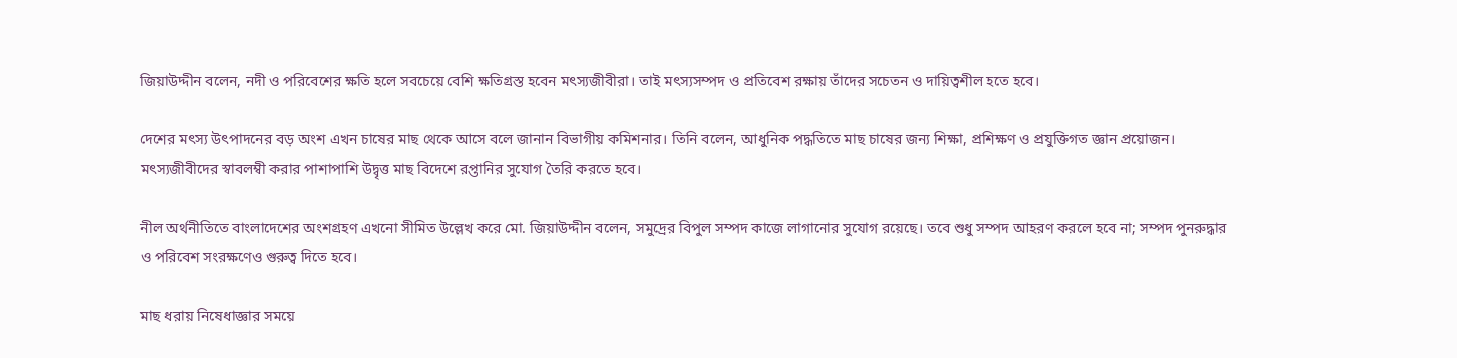জিয়াউদ্দীন বলেন, নদী ও পরিবেশের ক্ষতি হলে সবচেয়ে বেশি ক্ষতিগ্রস্ত হবেন মৎস্যজীবীরা। তাই মৎস্যসম্পদ ও প্রতিবেশ রক্ষায় তাঁদের সচেতন ও দায়িত্বশীল হতে হবে।

দেশের মৎস্য উৎপাদনের বড় অংশ এখন চাষের মাছ থেকে আসে বলে জানান বিভাগীয় কমিশনার। তিনি বলেন, আধুনিক পদ্ধতিতে মাছ চাষের জন্য শিক্ষা, প্রশিক্ষণ ও প্রযুক্তিগত জ্ঞান প্রয়োজন। মৎস্যজীবীদের স্বাবলম্বী করার পাশাপাশি উদ্বৃত্ত মাছ বিদেশে রপ্তানির সুযোগ তৈরি করতে হবে।

নীল অর্থনীতিতে বাংলাদেশের অংশগ্রহণ এখনো সীমিত উল্লেখ করে মো. জিয়াউদ্দীন বলেন, সমুদ্রের বিপুল সম্পদ কাজে লাগানোর সুযোগ রয়েছে। তবে শুধু সম্পদ আহরণ করলে হবে না; সম্পদ পুনরুদ্ধার ও পরিবেশ সংরক্ষণেও গুরুত্ব দিতে হবে।

মাছ ধরায় নিষেধাজ্ঞার সময়ে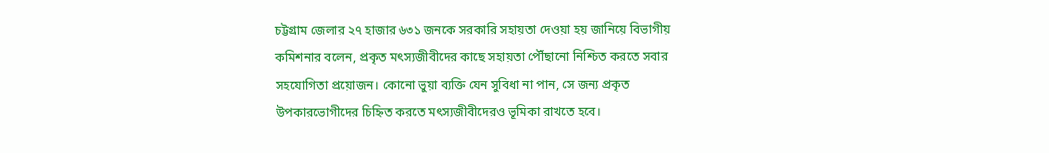চট্টগ্রাম জেলার ২৭ হাজার ৬৩১ জনকে সরকারি সহায়তা দেওয়া হয় জানিয়ে বিভাগীয় কমিশনার বলেন, প্রকৃত মৎস্যজীবীদের কাছে সহায়তা পৌঁছানো নিশ্চিত করতে সবার সহযোগিতা প্রয়োজন। কোনো ভুয়া ব্যক্তি যেন সুবিধা না পান, সে জন্য প্রকৃত উপকারভোগীদের চিহ্নিত করতে মৎস্যজীবীদেরও ভূমিকা রাখতে হবে।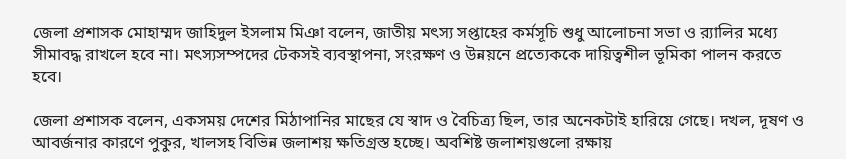জেলা প্রশাসক মোহাম্মদ জাহিদুল ইসলাম মিঞা বলেন, জাতীয় মৎস্য সপ্তাহের কর্মসূচি শুধু আলোচনা সভা ও র‍্যালির মধ্যে সীমাবদ্ধ রাখলে হবে না। মৎস্যসম্পদের টেকসই ব্যবস্থাপনা, সংরক্ষণ ও উন্নয়নে প্রত্যেককে দায়িত্বশীল ভূমিকা পালন করতে হবে।

জেলা প্রশাসক বলেন, একসময় দেশের মিঠাপানির মাছের যে স্বাদ ও বৈচিত্র্য ছিল, তার অনেকটাই হারিয়ে গেছে। দখল, দূষণ ও আবর্জনার কারণে পুকুর, খালসহ বিভিন্ন জলাশয় ক্ষতিগ্রস্ত হচ্ছে। অবশিষ্ট জলাশয়গুলো রক্ষায়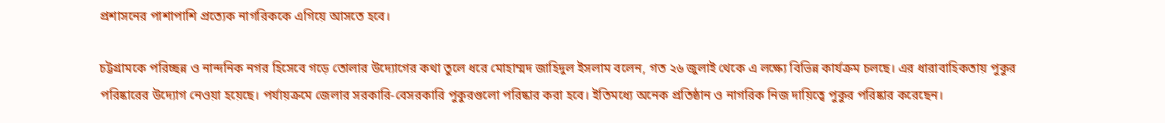প্রশাসনের পাশাপাশি প্রত্যেক নাগরিককে এগিয়ে আসতে হবে।

চট্টগ্রামকে পরিচ্ছন্ন ও নান্দনিক নগর হিসেবে গড়ে তোলার উদ্যোগের কথা তুলে ধরে মোহাম্মদ জাহিদুল ইসলাম বলেন, গত ২৬ জুলাই থেকে এ লক্ষ্যে বিভিন্ন কার্যক্রম চলছে। এর ধারাবাহিকতায় পুকুর পরিষ্কারের উদ্যোগ নেওয়া হয়েছে। পর্যায়ক্রমে জেলার সরকারি-বেসরকারি পুকুরগুলো পরিষ্কার করা হবে। ইতিমধ্যে অনেক প্রতিষ্ঠান ও নাগরিক নিজ দায়িত্বে পুকুর পরিষ্কার করেছেন।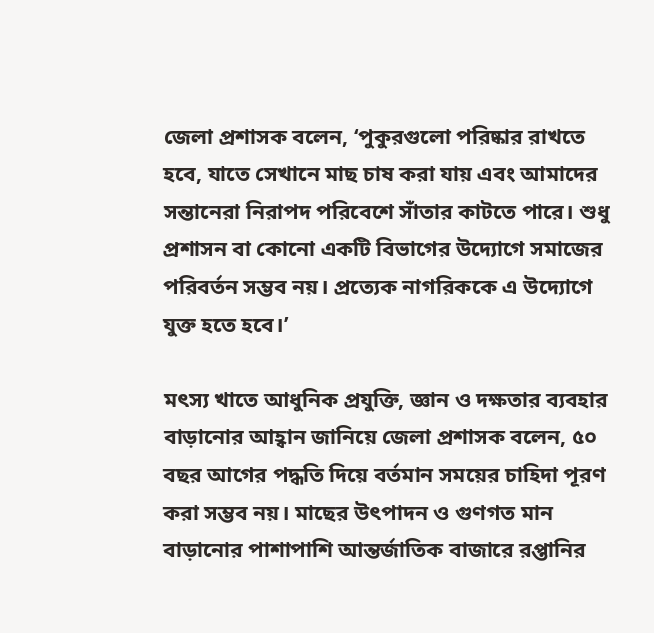জেলা প্রশাসক বলেন, ‘পুকুরগুলো পরিষ্কার রাখতে হবে, যাতে সেখানে মাছ চাষ করা যায় এবং আমাদের সন্তানেরা নিরাপদ পরিবেশে সাঁতার কাটতে পারে। শুধু প্রশাসন বা কোনো একটি বিভাগের উদ্যোগে সমাজের পরিবর্তন সম্ভব নয়। প্রত্যেক নাগরিককে এ উদ্যোগে যুক্ত হতে হবে।’

মৎস্য খাতে আধুনিক প্রযুক্তি, জ্ঞান ও দক্ষতার ব্যবহার বাড়ানোর আহ্বান জানিয়ে জেলা প্রশাসক বলেন, ৫০ বছর আগের পদ্ধতি দিয়ে বর্তমান সময়ের চাহিদা পূরণ করা সম্ভব নয়। মাছের উৎপাদন ও গুণগত মান বাড়ানোর পাশাপাশি আন্তর্জাতিক বাজারে রপ্তানির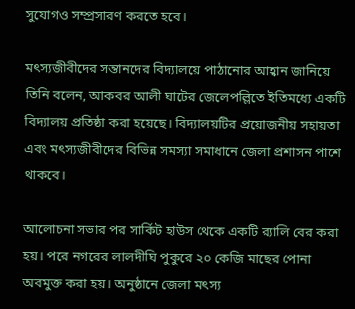সুযোগও সম্প্রসারণ করতে হবে।

মৎস্যজীবীদের সন্তানদের বিদ্যালয়ে পাঠানোর আহ্বান জানিয়ে তিনি বলেন, আকবর আলী ঘাটের জেলেপল্লিতে ইতিমধ্যে একটি বিদ্যালয় প্রতিষ্ঠা করা হয়েছে। বিদ্যালয়টির প্রয়োজনীয় সহায়তা এবং মৎস্যজীবীদের বিভিন্ন সমস্যা সমাধানে জেলা প্রশাসন পাশে থাকবে।

আলোচনা সভার পর সার্কিট হাউস থেকে একটি র‍্যালি বের করা হয়। পরে নগরের লালদীঘি পুকুরে ২০ কেজি মাছের পোনা অবমুক্ত করা হয়। অনুষ্ঠানে জেলা মৎস্য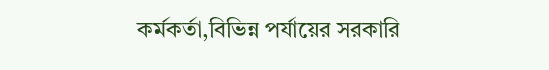কর্মকর্তা,বিভিন্ন পর্যায়ের সরকারি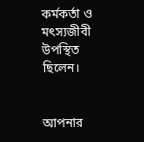কর্মকর্তা ও মৎস্যজীবী উপস্থিত ছিলেন।


আপনার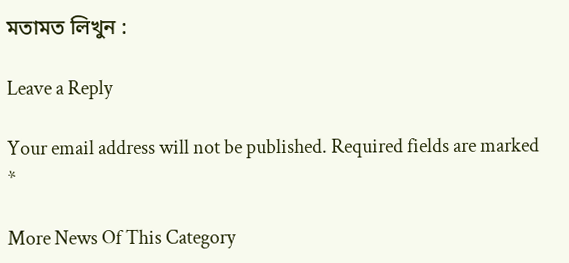মতামত লিখুন :

Leave a Reply

Your email address will not be published. Required fields are marked *

More News Of This Category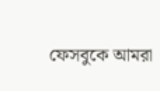ফেসবুকে আমরা